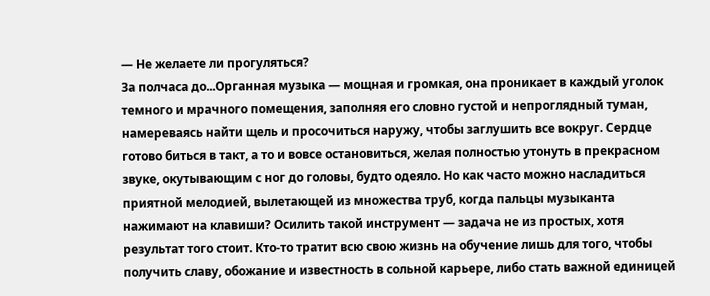— Не желаете ли прогуляться?
За полчаса до...Органная музыка — мощная и громкая, она проникает в каждый уголок темного и мрачного помещения, заполняя его словно густой и непроглядный туман, намереваясь найти щель и просочиться наружу, чтобы заглушить все вокруг. Сердце готово биться в такт, а то и вовсе остановиться, желая полностью утонуть в прекрасном звуке, окутывающим с ног до головы, будто одеяло. Но как часто можно насладиться приятной мелодией, вылетающей из множества труб, когда пальцы музыканта нажимают на клавиши? Осилить такой инструмент — задача не из простых, хотя результат того стоит. Кто-то тратит всю свою жизнь на обучение лишь для того, чтобы получить славу, обожание и известность в сольной карьере, либо стать важной единицей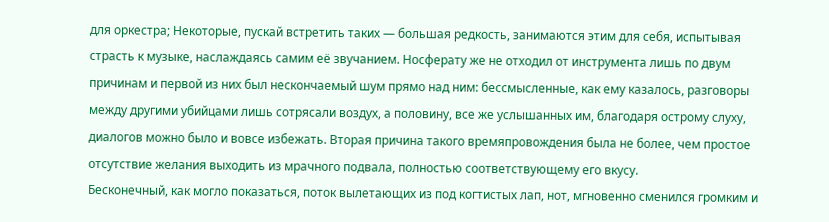для оркестра; Некоторые, пускай встретить таких — большая редкость, занимаются этим для себя, испытывая страсть к музыке, наслаждаясь самим её звучанием. Носферату же не отходил от инструмента лишь по двум причинам и первой из них был нескончаемый шум прямо над ним: бессмысленные, как ему казалось, разговоры между другими убийцами лишь сотрясали воздух, а половину, все же услышанных им, благодаря острому слуху, диалогов можно было и вовсе избежать. Вторая причина такого времяпровождения была не более, чем простое отсутствие желания выходить из мрачного подвала, полностью соответствующему его вкусу.
Бесконечный, как могло показаться, поток вылетающих из под когтистых лап, нот, мгновенно сменился громким и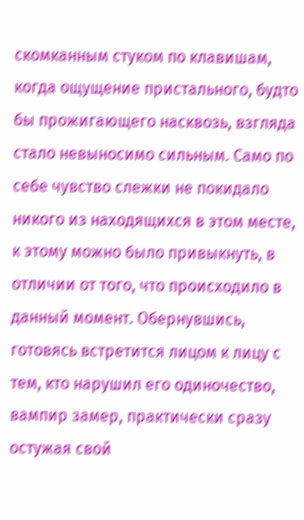скомканным стуком по клавишам, когда ощущение пристального, будто бы прожигающего насквозь, взгляда стало невыносимо сильным. Само по себе чувство слежки не покидало никого из находящихся в этом месте, к этому можно было привыкнуть, в отличии от того, что происходило в данный момент. Обернувшись, готовясь встретится лицом к лицу с тем, кто нарушил его одиночество, вампир замер, практически сразу остужая свой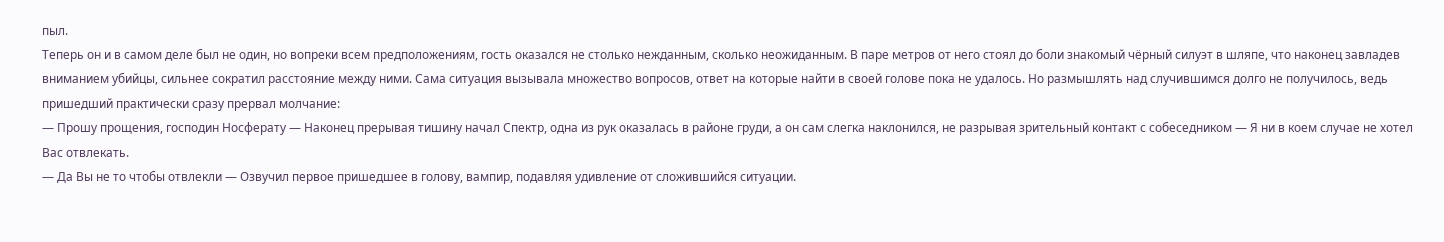пыл.
Теперь он и в самом деле был не один, но вопреки всем предположениям, гость оказался не столько нежданным, сколько неожиданным. В паре метров от него стоял до боли знакомый чёрный силуэт в шляпе, что наконец завладев вниманием убийцы, сильнее сократил расстояние между ними. Сама ситуация вызывала множество вопросов, ответ на которые найти в своей голове пока не удалось. Но размышлять над случившимся долго не получилось, ведь пришедший практически сразу прервал молчание:
— Прошу прощения, господин Носферату — Наконец прерывая тишину начал Спектр, одна из рук оказалась в районе груди, а он сам слегка наклонился, не разрывая зрительный контакт с собеседником — Я ни в коем случае не хотел Вас отвлекать.
— Да Вы не то чтобы отвлекли — Озвучил первое пришедшее в голову, вампир, подавляя удивление от сложившийся ситуации.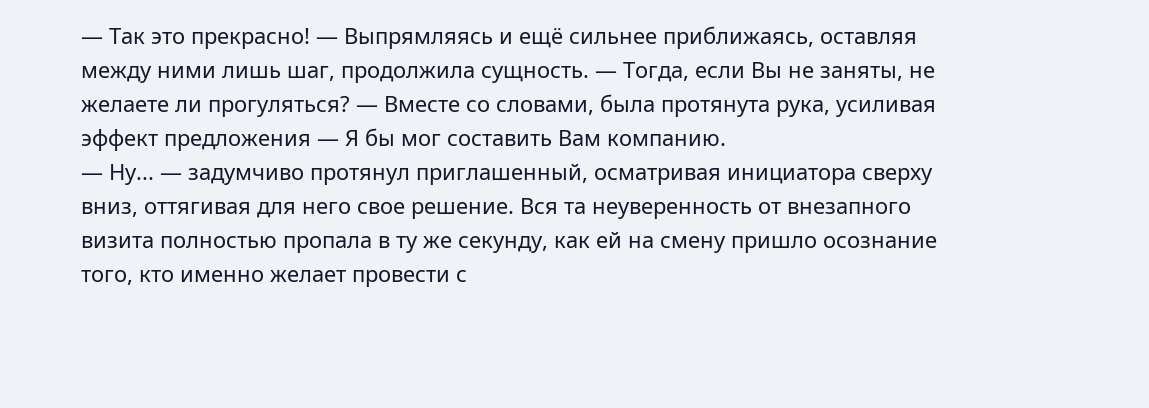— Так это прекрасно! — Выпрямляясь и ещё сильнее приближаясь, оставляя между ними лишь шаг, продолжила сущность. — Тогда, если Вы не заняты, не желаете ли прогуляться? — Вместе со словами, была протянута рука, усиливая эффект предложения — Я бы мог составить Вам компанию.
— Ну... — задумчиво протянул приглашенный, осматривая инициатора сверху вниз, оттягивая для него свое решение. Вся та неуверенность от внезапного визита полностью пропала в ту же секунду, как ей на смену пришло осознание того, кто именно желает провести с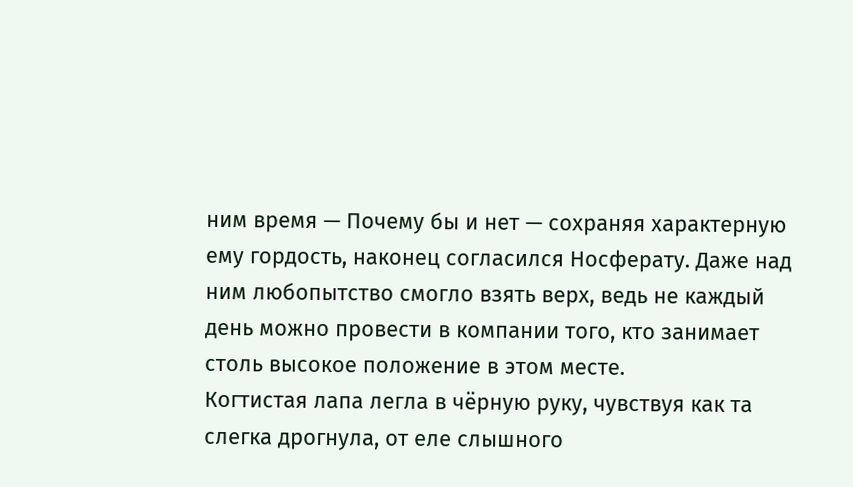ним время — Почему бы и нет — сохраняя характерную ему гордость, наконец согласился Носферату. Даже над ним любопытство смогло взять верх, ведь не каждый день можно провести в компании того, кто занимает столь высокое положение в этом месте.
Когтистая лапа легла в чёрную руку, чувствуя как та слегка дрогнула, от еле слышного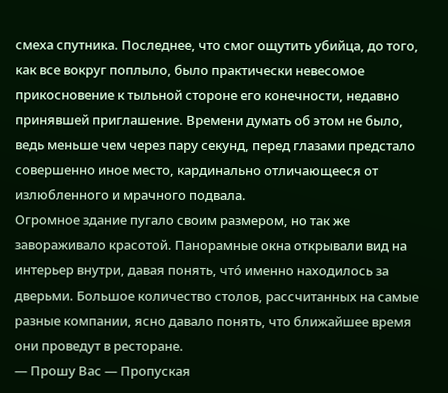смеха спутника. Последнее, что смог ощутить убийца, до того, как все вокруг поплыло, было практически невесомое прикосновение к тыльной стороне его конечности, недавно принявшей приглашение. Времени думать об этом не было, ведь меньше чем через пару секунд, перед глазами предстало совершенно иное место, кардинально отличающееся от излюбленного и мрачного подвала.
Огромное здание пугало своим размером, но так же завораживало красотой. Панорамные окна открывали вид на интерьер внутри, давая понять, чтó именно находилось за дверьми. Большое количество столов, рассчитанных на самые разные компании, ясно давало понять, что ближайшее время они проведут в ресторане.
— Прошу Вас — Пропуская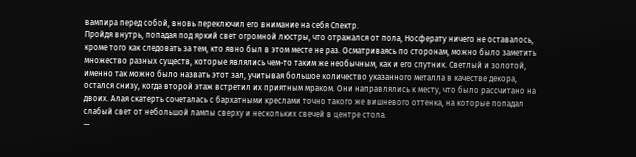вампира перед собой, вновь переключил его внимание на себя Спектр.
Пройдя внутрь, попадая под яркий свет огромной люстры, что отражался от пола, Носферату ничего не оставалось, кроме того как следовать за тем, кто явно был в этом месте не раз. Осматриваясь по сторонам, можно было заметить множество разных существ, которые являлись чем-то таким же необычным, как и его спутник. Светлый и золотой, именно так можно было назвать этот зал, учитывая большое количество указанного металла в качестве декора, остался снизу, когда второй этаж встретил их приятным мраком. Они направлялись к месту, что было рассчитано на двоих. Алая скатерть сочеталась с бархатными креслами точно такого же вишневого оттенка, на которые попадал слабый свет от небольшой лампы сверху и нескольких свечей в центре стола.
—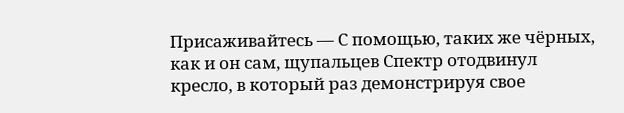Присаживайтесь — С помощью, таких же чёрных, как и он сам, щупальцев Спектр отодвинул кресло, в который раз демонстрируя свое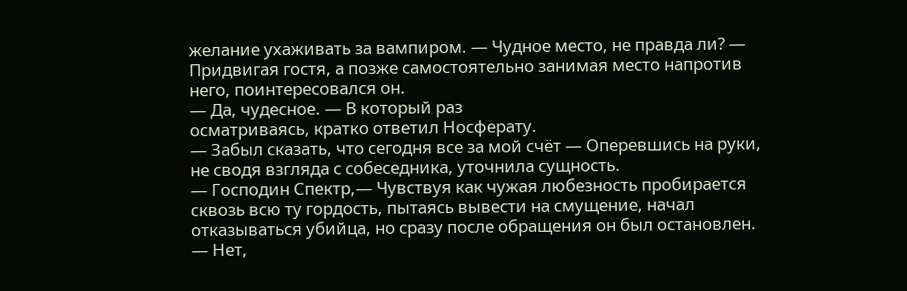желание ухаживать за вампиром. — Чудное место, не правда ли? — Придвигая гостя, а позже самостоятельно занимая место напротив него, поинтересовался он.
— Да, чудесное. — В который раз
осматриваясь, кратко ответил Носферату.
— Забыл сказать, что сегодня все за мой счёт — Оперевшись на руки, не сводя взгляда с собеседника, уточнила сущность.
— Господин Спектр,— Чувствуя как чужая любезность пробирается сквозь всю ту гордость, пытаясь вывести на смущение, начал отказываться убийца, но сразу после обращения он был остановлен.
— Нет,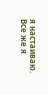я настаиваю. Все же я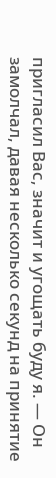пригласил Вас, значит и угощать буду я. — Он замолчал, давая несколько секунд на принятие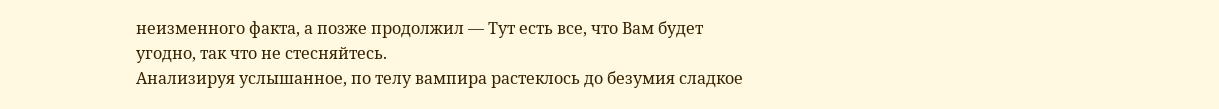неизменного факта, а позже продолжил — Тут есть все, что Вам будет угодно, так что не стесняйтесь.
Анализируя услышанное, по телу вампира растеклось до безумия сладкое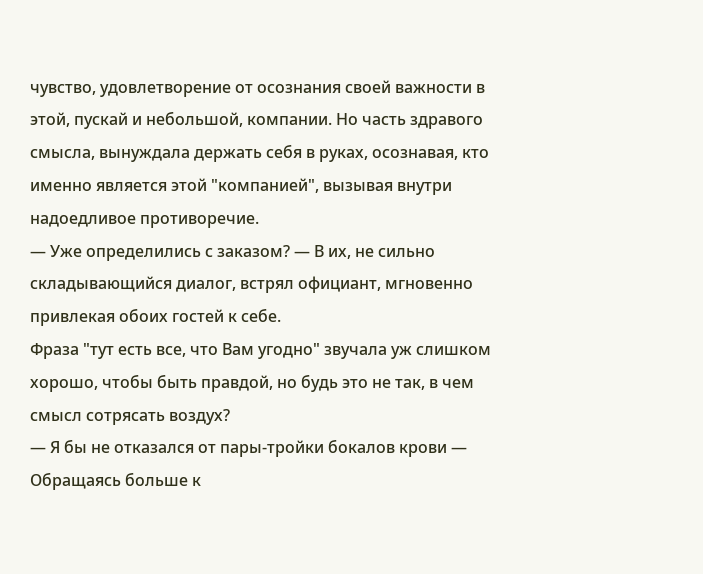чувство, удовлетворение от осознания своей важности в этой, пускай и небольшой, компании. Но часть здравого смысла, вынуждала держать себя в руках, осознавая, кто именно является этой "компанией", вызывая внутри надоедливое противоречие.
— Уже определились с заказом? — В их, не сильно складывающийся диалог, встрял официант, мгновенно привлекая обоих гостей к себе.
Фраза "тут есть все, что Вам угодно" звучала уж слишком хорошо, чтобы быть правдой, но будь это не так, в чем смысл сотрясать воздух?
— Я бы не отказался от пары-тройки бокалов крови — Обращаясь больше к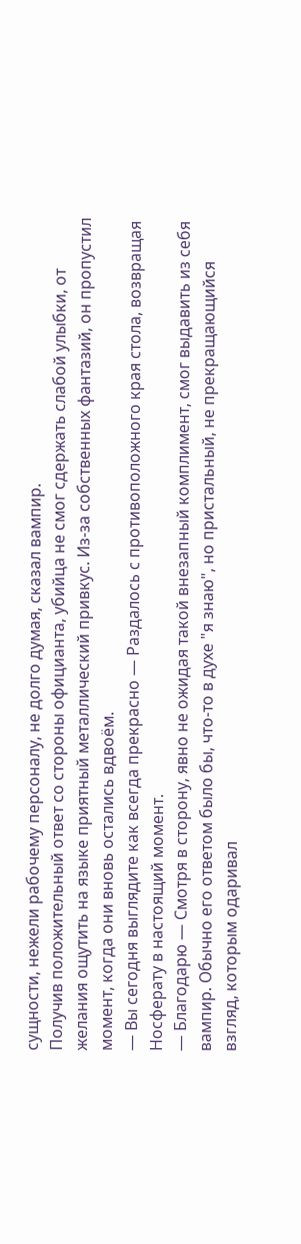сущности, нежели рабочему персоналу, не долго думая, сказал вампир.
Получив положительный ответ со стороны официанта, убийца не смог сдержать слабой улыбки, от желания ощутить на языке приятный металлический привкус. Из-за собственных фантазий, он пропустил момент, когда они вновь остались вдвоём.
— Вы сегодня выглядите как всегда прекрасно — Раздалось с противоположного края стола, возвращая Носферату в настоящий момент.
— Благодарю — Смотря в сторону, явно не ожидая такой внезапный комплимент, смог выдавить из себя вампир. Обычно его ответом было бы, что-то в духе "я знаю", но пристальный, не прекращающийся взгляд, которым одаривал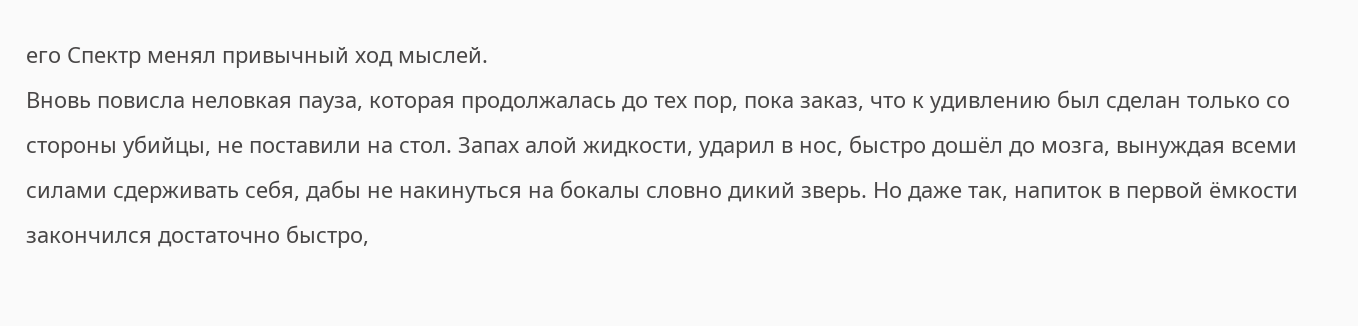его Спектр менял привычный ход мыслей.
Вновь повисла неловкая пауза, которая продолжалась до тех пор, пока заказ, что к удивлению был сделан только со стороны убийцы, не поставили на стол. Запах алой жидкости, ударил в нос, быстро дошёл до мозга, вынуждая всеми силами сдерживать себя, дабы не накинуться на бокалы словно дикий зверь. Но даже так, напиток в первой ёмкости закончился достаточно быстро,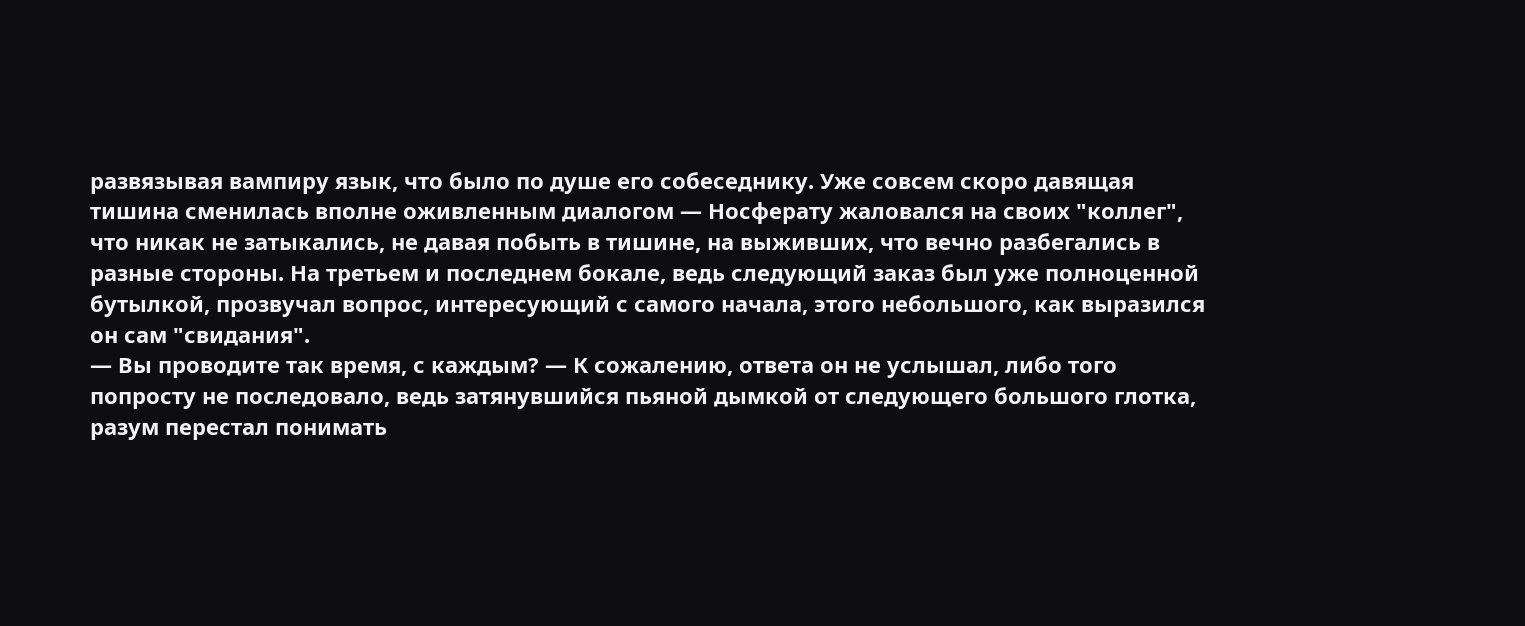развязывая вампиру язык, что было по душе его собеседнику. Уже совсем скоро давящая тишина сменилась вполне оживленным диалогом — Носферату жаловался на своих "коллег", что никак не затыкались, не давая побыть в тишине, на выживших, что вечно разбегались в разные стороны. На третьем и последнем бокале, ведь следующий заказ был уже полноценной бутылкой, прозвучал вопрос, интересующий с самого начала, этого небольшого, как выразился он сам "свидания".
— Вы проводите так время, с каждым? — К сожалению, ответа он не услышал, либо того попросту не последовало, ведь затянувшийся пьяной дымкой от следующего большого глотка, разум перестал понимать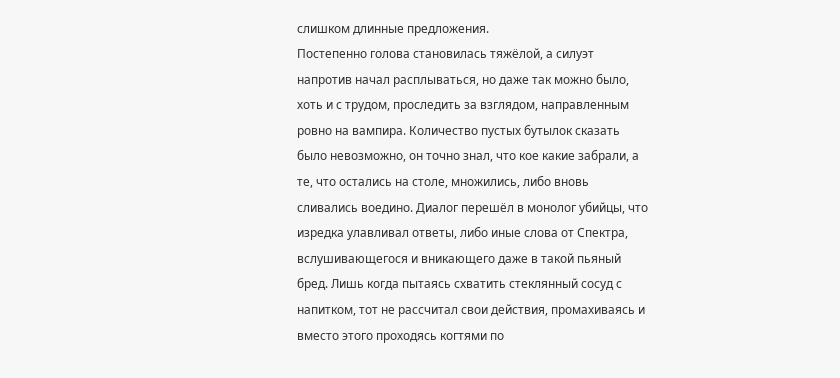слишком длинные предложения.
Постепенно голова становилась тяжёлой, а силуэт напротив начал расплываться, но даже так можно было, хоть и с трудом, проследить за взглядом, направленным ровно на вампира. Количество пустых бутылок сказать было невозможно, он точно знал, что кое какие забрали, а те, что остались на столе, множились, либо вновь сливались воедино. Диалог перешёл в монолог убийцы, что изредка улавливал ответы, либо иные слова от Спектра, вслушивающегося и вникающего даже в такой пьяный бред. Лишь когда пытаясь схватить стеклянный сосуд с напитком, тот не рассчитал свои действия, промахиваясь и вместо этого проходясь когтями по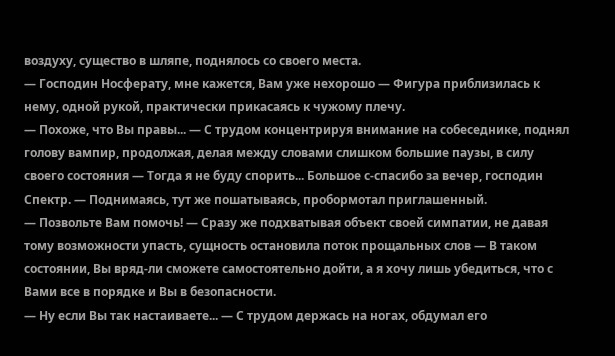воздуху, существо в шляпе, поднялось со своего места.
— Господин Носферату, мне кажется, Вам уже нехорошо — Фигура приблизилась к нему, одной рукой, практически прикасаясь к чужому плечу.
— Похоже, что Вы правы... — С трудом концентрируя внимание на собеседнике, поднял голову вампир, продолжая, делая между словами слишком большие паузы, в силу своего состояния — Тогда я не буду спорить... Большое с-спасибо за вечер, господин Спектр. — Поднимаясь, тут же пошатываясь, пробормотал приглашенный.
— Позвольте Вам помочь! — Сразу же подхватывая объект своей симпатии, не давая тому возможности упасть, сущность остановила поток прощальных слов — В таком состоянии, Вы вряд-ли сможете самостоятельно дойти, а я хочу лишь убедиться, что с Вами все в порядке и Вы в безопасности.
— Ну если Вы так настаиваете... — С трудом держась на ногах, обдумал его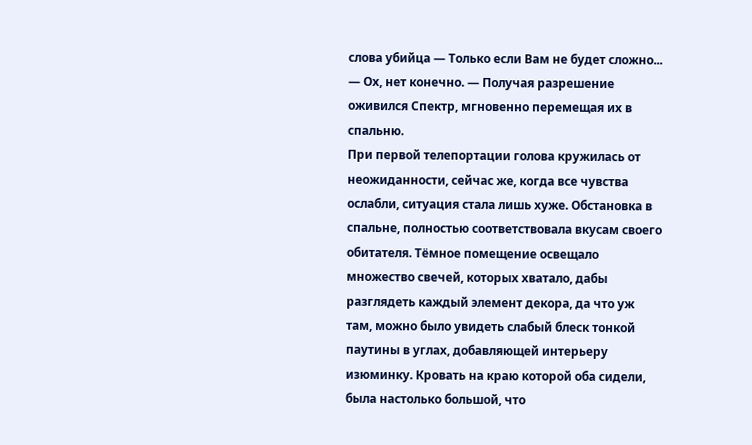слова убийца — Только если Вам не будет сложно...
— Ох, нет конечно. — Получая разрешение оживился Спектр, мгновенно перемещая их в спальню.
При первой телепортации голова кружилась от неожиданности, сейчас же, когда все чувства ослабли, ситуация стала лишь хуже. Обстановка в спальне, полностью соответствовала вкусам своего обитателя. Тёмное помещение освещало множество свечей, которых хватало, дабы разглядеть каждый элемент декора, да что уж там, можно было увидеть слабый блеск тонкой паутины в углах, добавляющей интерьеру изюминку. Кровать на краю которой оба сидели, была настолько большой, что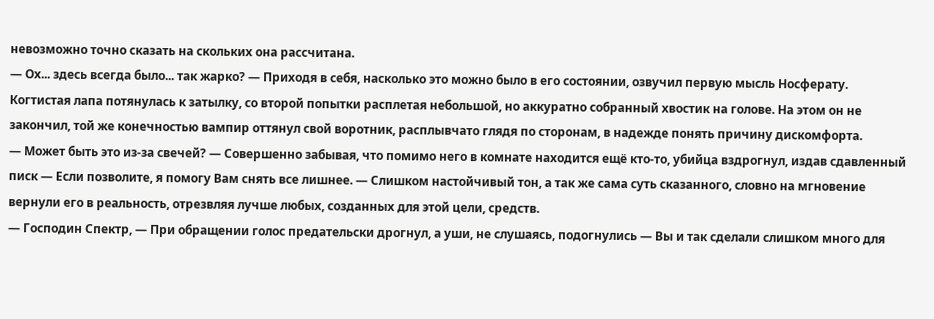невозможно точно сказать на скольких она рассчитана.
— Ох... здесь всегда было... так жарко? — Приходя в себя, насколько это можно было в его состоянии, озвучил первую мысль Носферату.
Когтистая лапа потянулась к затылку, со второй попытки расплетая небольшой, но аккуратно собранный хвостик на голове. На этом он не закончил, той же конечностью вампир оттянул свой воротник, расплывчато глядя по сторонам, в надежде понять причину дискомфорта.
— Может быть это из-за свечей? — Совершенно забывая, что помимо него в комнате находится ещё кто-то, убийца вздрогнул, издав сдавленный писк — Если позволите, я помогу Вам снять все лишнее. — Слишком настойчивый тон, а так же сама суть сказанного, словно на мгновение вернули его в реальность, отрезвляя лучше любых, созданных для этой цели, средств.
— Господин Спектр, — При обращении голос предательски дрогнул, а уши, не слушаясь, подогнулись — Вы и так сделали слишком много для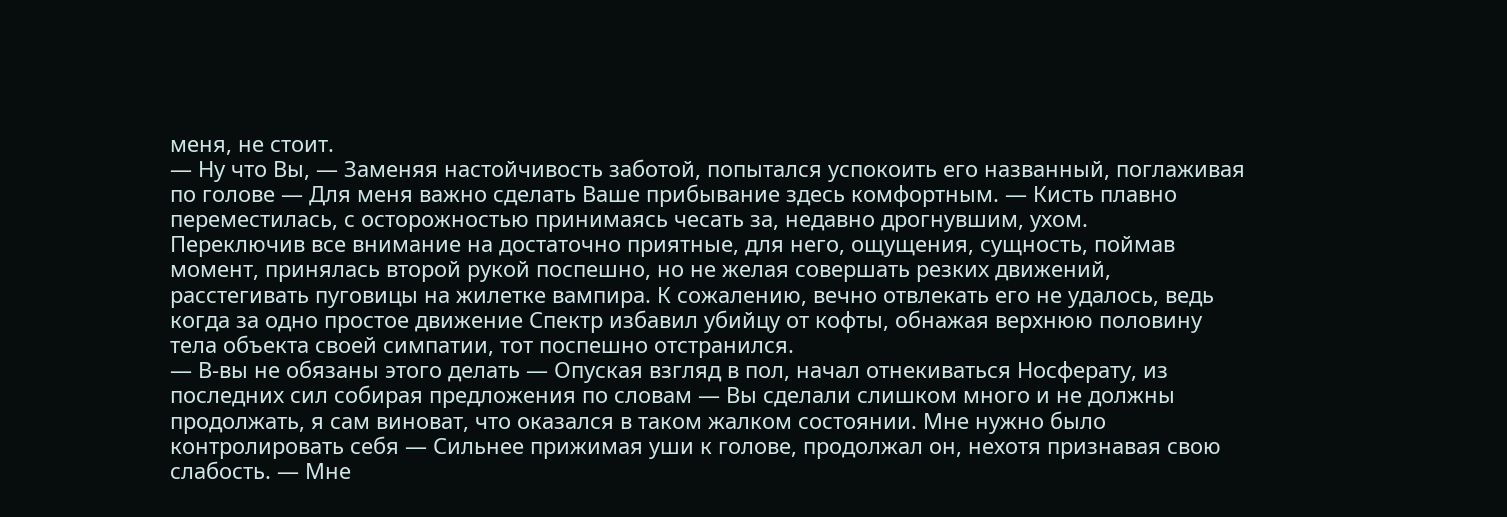меня, не стоит.
— Ну что Вы, — Заменяя настойчивость заботой, попытался успокоить его названный, поглаживая по голове — Для меня важно сделать Ваше прибывание здесь комфортным. — Кисть плавно переместилась, с осторожностью принимаясь чесать за, недавно дрогнувшим, ухом.
Переключив все внимание на достаточно приятные, для него, ощущения, сущность, поймав момент, принялась второй рукой поспешно, но не желая совершать резких движений, расстегивать пуговицы на жилетке вампира. К сожалению, вечно отвлекать его не удалось, ведь когда за одно простое движение Спектр избавил убийцу от кофты, обнажая верхнюю половину тела объекта своей симпатии, тот поспешно отстранился.
— В-вы не обязаны этого делать — Опуская взгляд в пол, начал отнекиваться Носферату, из последних сил собирая предложения по словам — Вы сделали слишком много и не должны продолжать, я сам виноват, что оказался в таком жалком состоянии. Мне нужно было контролировать себя — Сильнее прижимая уши к голове, продолжал он, нехотя признавая свою слабость. — Мне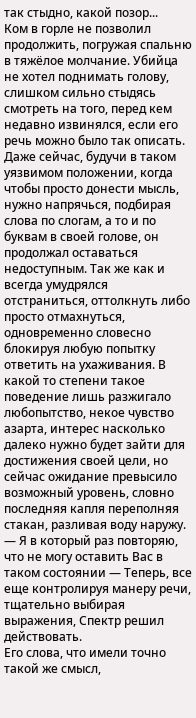так стыдно, какой позор...
Ком в горле не позволил продолжить, погружая спальню в тяжёлое молчание. Убийца не хотел поднимать голову, слишком сильно стыдясь смотреть на того, перед кем недавно извинялся, если его речь можно было так описать. Даже сейчас, будучи в таком уязвимом положении, когда чтобы просто донести мысль, нужно напрячься, подбирая слова по слогам, а то и по буквам в своей голове, он продолжал оставаться недоступным. Так же как и всегда умудрялся отстраниться, оттолкнуть либо просто отмахнуться, одновременно словесно блокируя любую попытку ответить на ухаживания. В какой то степени такое поведение лишь разжигало любопытство, некое чувство азарта, интерес насколько далеко нужно будет зайти для достижения своей цели, но сейчас ожидание превысило возможный уровень, словно последняя капля переполняя стакан, разливая воду наружу.
— Я в который раз повторяю, что не могу оставить Вас в таком состоянии — Теперь, все еще контролируя манеру речи, тщательно выбирая выражения, Спектр решил действовать.
Его слова, что имели точно такой же смысл,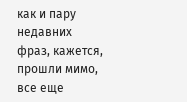как и пару недавних фраз, кажется, прошли мимо, все еще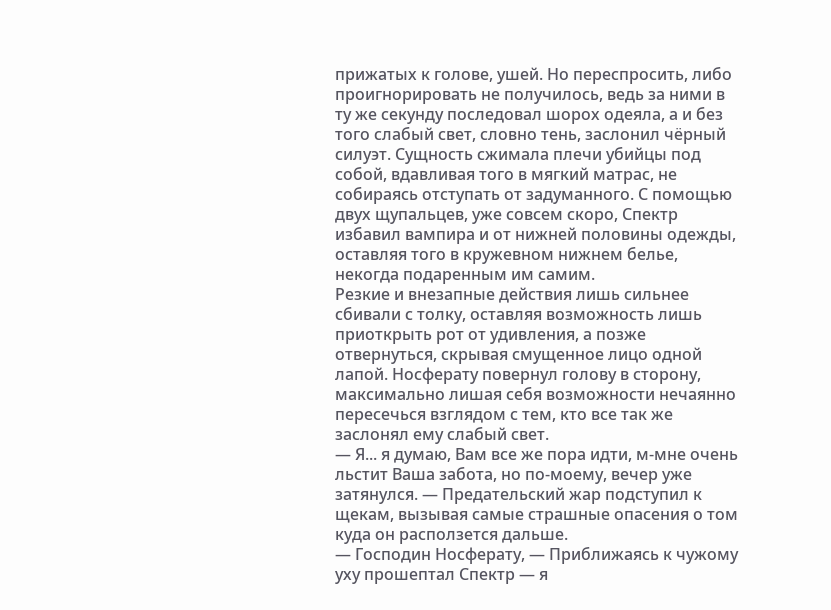прижатых к голове, ушей. Но переспросить, либо проигнорировать не получилось, ведь за ними в ту же секунду последовал шорох одеяла, а и без того слабый свет, словно тень, заслонил чёрный силуэт. Сущность сжимала плечи убийцы под собой, вдавливая того в мягкий матрас, не собираясь отступать от задуманного. С помощью двух щупальцев, уже совсем скоро, Спектр избавил вампира и от нижней половины одежды, оставляя того в кружевном нижнем белье, некогда подаренным им самим.
Резкие и внезапные действия лишь сильнее сбивали с толку, оставляя возможность лишь приоткрыть рот от удивления, а позже отвернуться, скрывая смущенное лицо одной лапой. Носферату повернул голову в сторону, максимально лишая себя возможности нечаянно пересечься взглядом с тем, кто все так же заслонял ему слабый свет.
— Я... я думаю, Вам все же пора идти, м-мне очень льстит Ваша забота, но по-моему, вечер уже затянулся. — Предательский жар подступил к щекам, вызывая самые страшные опасения о том куда он расползется дальше.
— Господин Носферату, — Приближаясь к чужому уху прошептал Спектр — я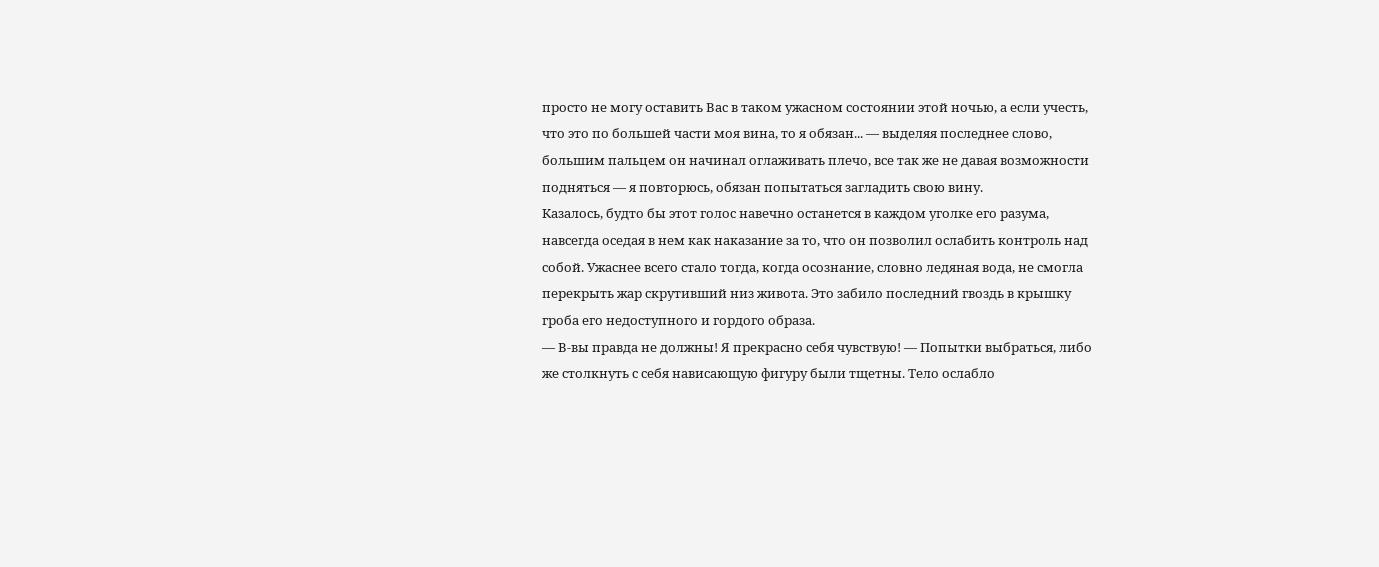просто не могу оставить Вас в таком ужасном состоянии этой ночью, а если учесть, что это по большей части моя вина, то я обязан... — выделяя последнее слово, большим пальцем он начинал оглаживать плечо, все так же не давая возможности подняться — я повторюсь, обязан попытаться загладить свою вину.
Казалось, будто бы этот голос навечно останется в каждом уголке его разума, навсегда оседая в нем как наказание за то, что он позволил ослабить контроль над собой. Ужаснее всего стало тогда, когда осознание, словно ледяная вода, не смогла перекрыть жар скрутивший низ живота. Это забило последний гвоздь в крышку гроба его недоступного и гордого образа.
— В-вы правда не должны! Я прекрасно себя чувствую! — Попытки выбраться, либо же столкнуть с себя нависающую фигуру были тщетны. Тело ослабло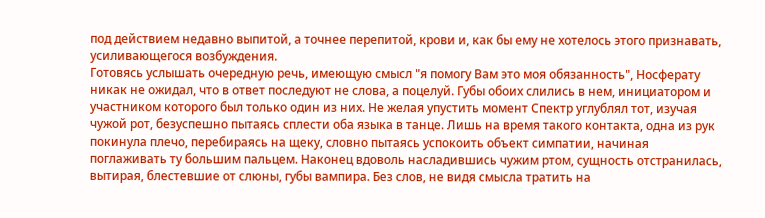под действием недавно выпитой, а точнее перепитой, крови и, как бы ему не хотелось этого признавать, усиливающегося возбуждения.
Готовясь услышать очередную речь, имеющую смысл "я помогу Вам это моя обязанность", Носферату никак не ожидал, что в ответ последуют не слова, а поцелуй. Губы обоих слились в нем, инициатором и участником которого был только один из них. Не желая упустить момент Спектр углублял тот, изучая чужой рот, безуспешно пытаясь сплести оба языка в танце. Лишь на время такого контакта, одна из рук покинула плечо, перебираясь на щеку, словно пытаясь успокоить объект симпатии, начиная поглаживать ту большим пальцем. Наконец вдоволь насладившись чужим ртом, сущность отстранилась, вытирая, блестевшие от слюны, губы вампира. Без слов, не видя смысла тратить на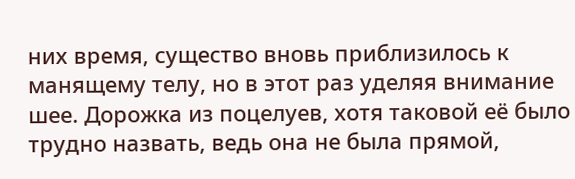них время, существо вновь приблизилось к манящему телу, но в этот раз уделяя внимание шее. Дорожка из поцелуев, хотя таковой её было трудно назвать, ведь она не была прямой,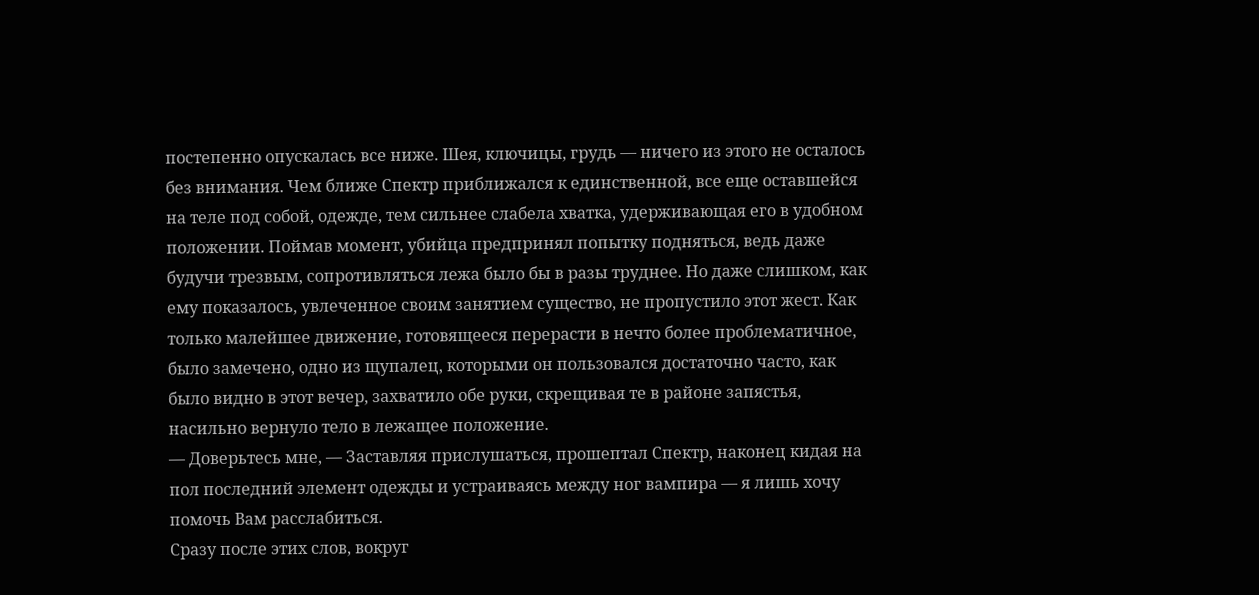постепенно опускалась все ниже. Шея, ключицы, грудь — ничего из этого не осталось без внимания. Чем ближе Спектр приближался к единственной, все еще оставшейся на теле под собой, одежде, тем сильнее слабела хватка, удерживающая его в удобном положении. Поймав момент, убийца предпринял попытку подняться, ведь даже будучи трезвым, сопротивляться лежа было бы в разы труднее. Но даже слишком, как ему показалось, увлеченное своим занятием существо, не пропустило этот жест. Как только малейшее движение, готовящееся перерасти в нечто более проблематичное, было замечено, одно из щупалец, которыми он пользовался достаточно часто, как было видно в этот вечер, захватило обе руки, скрещивая те в районе запястья, насильно вернуло тело в лежащее положение.
— Доверьтесь мне, — Заставляя прислушаться, прошептал Спектр, наконец кидая на пол последний элемент одежды и устраиваясь между ног вампира — я лишь хочу помочь Вам расслабиться.
Сразу после этих слов, вокруг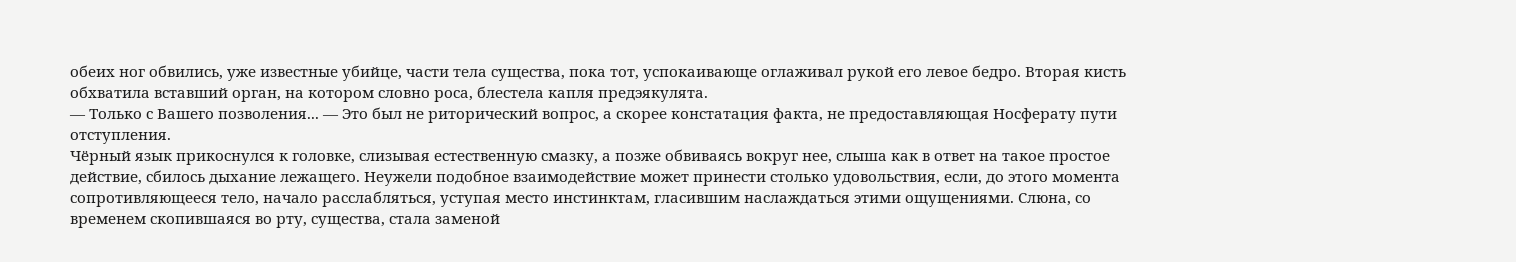обеих ног обвились, уже известные убийце, части тела существа, пока тот, успокаивающе оглаживал рукой его левое бедро. Вторая кисть обхватила вставший орган, на котором словно роса, блестела капля предэякулята.
— Только с Вашего позволения... — Это был не риторический вопрос, а скорее констатация факта, не предоставляющая Носферату пути отступления.
Чёрный язык прикоснулся к головке, слизывая естественную смазку, а позже обвиваясь вокруг нее, слыша как в ответ на такое простое действие, сбилось дыхание лежащего. Неужели подобное взаимодействие может принести столько удовольствия, если, до этого момента сопротивляющееся тело, начало расслабляться, уступая место инстинктам, гласившим наслаждаться этими ощущениями. Слюна, со временем скопившаяся во рту, существа, стала заменой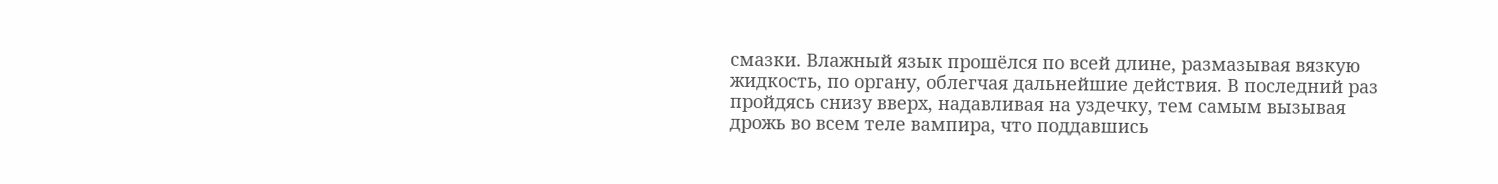смазки. Влажный язык прошёлся по всей длине, размазывая вязкую жидкость, по органу, облегчая дальнейшие действия. В последний раз пройдясь снизу вверх, надавливая на уздечку, тем самым вызывая дрожь во всем теле вампира, что поддавшись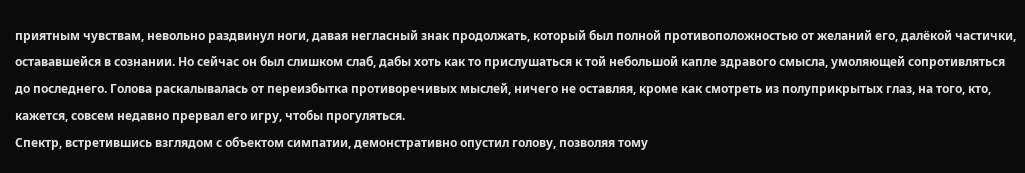приятным чувствам, невольно раздвинул ноги, давая негласный знак продолжать, который был полной противоположностью от желаний его, далёкой частички, остававшейся в сознании. Но сейчас он был слишком слаб, дабы хоть как то прислушаться к той небольшой капле здравого смысла, умоляющей сопротивляться до последнего. Голова раскалывалась от переизбытка противоречивых мыслей, ничего не оставляя, кроме как смотреть из полуприкрытых глаз, на того, кто, кажется, совсем недавно прервал его игру, чтобы прогуляться.
Спектр, встретившись взглядом с объектом симпатии, демонстративно опустил голову, позволяя тому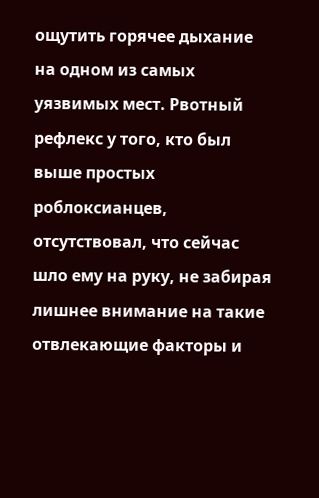ощутить горячее дыхание на одном из самых уязвимых мест. Рвотный рефлекс у того, кто был выше простых роблоксианцев, отсутствовал, что сейчас шло ему на руку, не забирая лишнее внимание на такие отвлекающие факторы и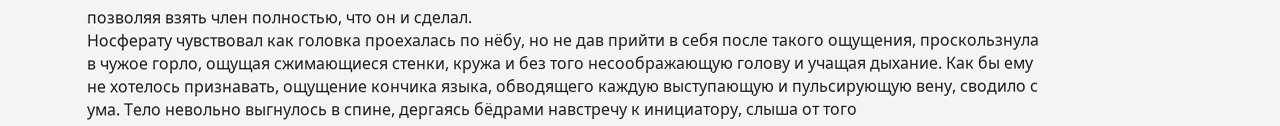позволяя взять член полностью, что он и сделал.
Носферату чувствовал как головка проехалась по нёбу, но не дав прийти в себя после такого ощущения, проскользнула в чужое горло, ощущая сжимающиеся стенки, кружа и без того несоображающую голову и учащая дыхание. Как бы ему не хотелось признавать, ощущение кончика языка, обводящего каждую выступающую и пульсирующую вену, сводило с ума. Тело невольно выгнулось в спине, дергаясь бёдрами навстречу к инициатору, слыша от того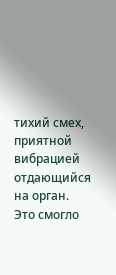тихий смех, приятной вибрацией отдающийся на орган. Это смогло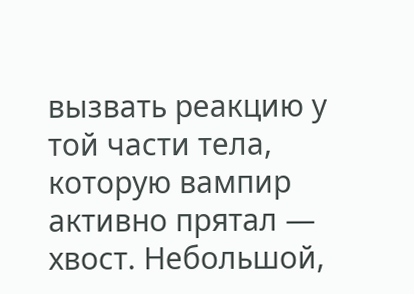вызвать реакцию у той части тела, которую вампир активно прятал — хвост. Небольшой,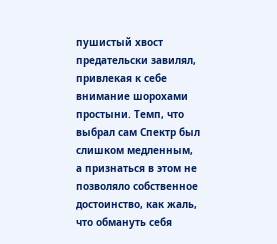пушистый хвост предательски завилял, привлекая к себе внимание шорохами простыни. Темп, что выбрал сам Спектр был слишком медленным, а признаться в этом не позволяло собственное достоинство, как жаль, что обмануть себя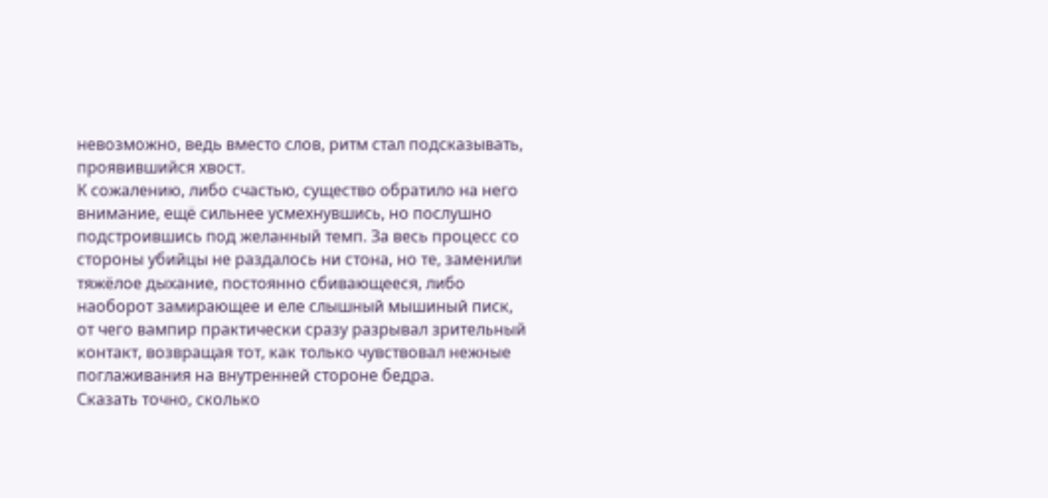невозможно, ведь вместо слов, ритм стал подсказывать, проявившийся хвост.
К сожалению, либо счастью, существо обратило на него внимание, ещё сильнее усмехнувшись, но послушно подстроившись под желанный темп. За весь процесс со стороны убийцы не раздалось ни стона, но те, заменили тяжёлое дыхание, постоянно сбивающееся, либо наоборот замирающее и еле слышный мышиный писк, от чего вампир практически сразу разрывал зрительный контакт, возвращая тот, как только чувствовал нежные поглаживания на внутренней стороне бедра.
Сказать точно, сколько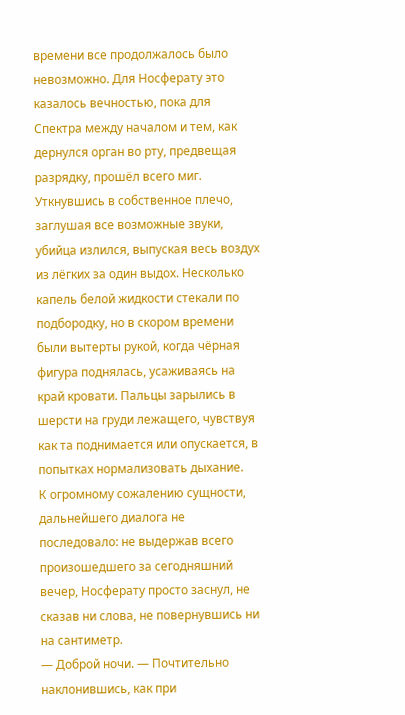времени все продолжалось было невозможно. Для Носферату это казалось вечностью, пока для Спектра между началом и тем, как дернулся орган во рту, предвещая разрядку, прошёл всего миг. Уткнувшись в собственное плечо, заглушая все возможные звуки, убийца излился, выпуская весь воздух из лёгких за один выдох. Несколько капель белой жидкости стекали по подбородку, но в скором времени были вытерты рукой, когда чёрная фигура поднялась, усаживаясь на край кровати. Пальцы зарылись в шерсти на груди лежащего, чувствуя как та поднимается или опускается, в попытках нормализовать дыхание.
К огромному сожалению сущности, дальнейшего диалога не последовало: не выдержав всего произошедшего за сегодняшний вечер, Носферату просто заснул, не сказав ни слова, не повернувшись ни на сантиметр.
— Доброй ночи. — Почтительно наклонившись, как при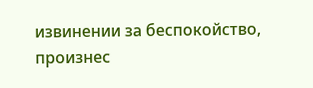извинении за беспокойство, произнес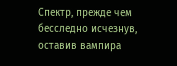Спектр, прежде чем бесследно исчезнув, оставив вампира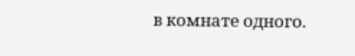в комнате одного.